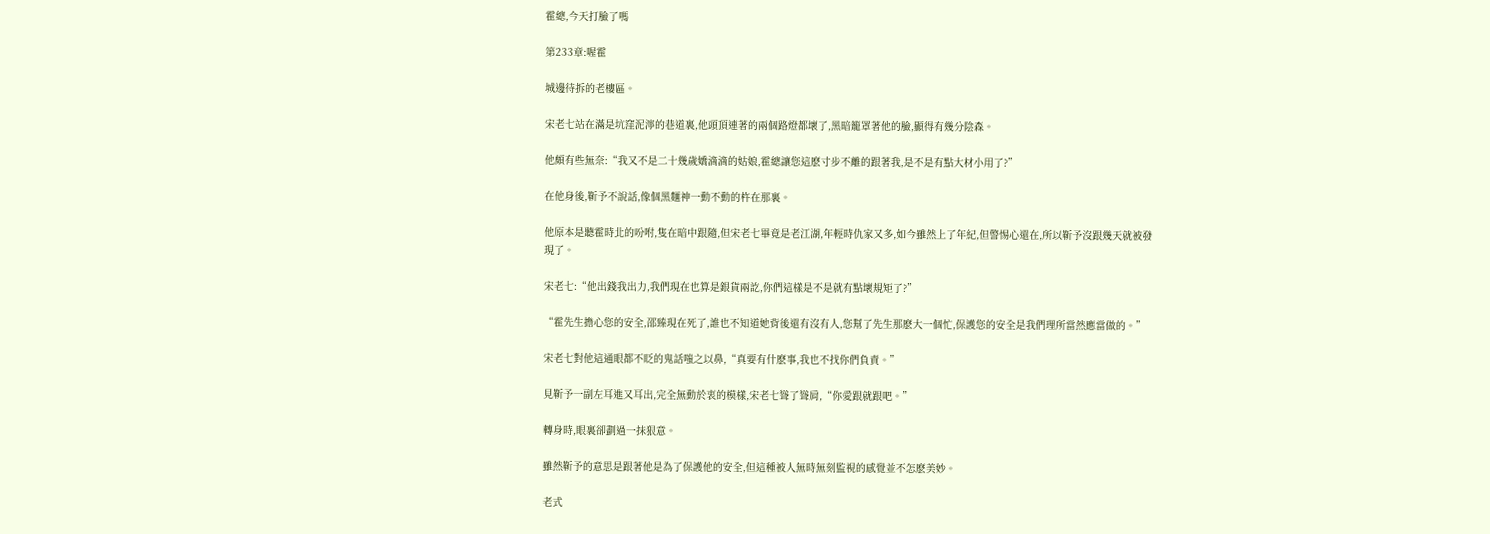霍總,今天打臉了嗎

第233章:喔霍

城邊待拆的老樓區。

宋老七站在滿是坑窪泥濘的巷道裏,他頭頂連著的兩個路燈都壞了,黑暗籠罩著他的臉,顯得有幾分陰森。

他頗有些無奈:“我又不是二十幾歲嬌滴滴的姑娘,霍總讓您這麽寸步不離的跟著我,是不是有點大材小用了?”

在他身後,靳予不說話,像個黑麵神一動不動的杵在那裏。

他原本是聽霍時北的吩咐,隻在暗中跟隨,但宋老七畢竟是老江湖,年輕時仇家又多,如今雖然上了年紀,但警惕心還在,所以靳予沒跟幾天就被發現了。

宋老七:“他出錢我出力,我們現在也算是銀貨兩訖,你們這樣是不是就有點壞規矩了?”

“霍先生擔心您的安全,邵臻現在死了,誰也不知道她背後還有沒有人,您幫了先生那麽大一個忙,保護您的安全是我們理所當然應當做的。”

宋老七對他這通眼都不眨的鬼話嗤之以鼻,“真要有什麽事,我也不找你們負責。”

見靳予一副左耳進又耳出,完全無動於衷的模樣,宋老七聳了聳肩,“你愛跟就跟吧。”

轉身時,眼裏卻劃過一抹狠意。

雖然靳予的意思是跟著他是為了保護他的安全,但這種被人無時無刻監視的感覺並不怎麽美妙。

老式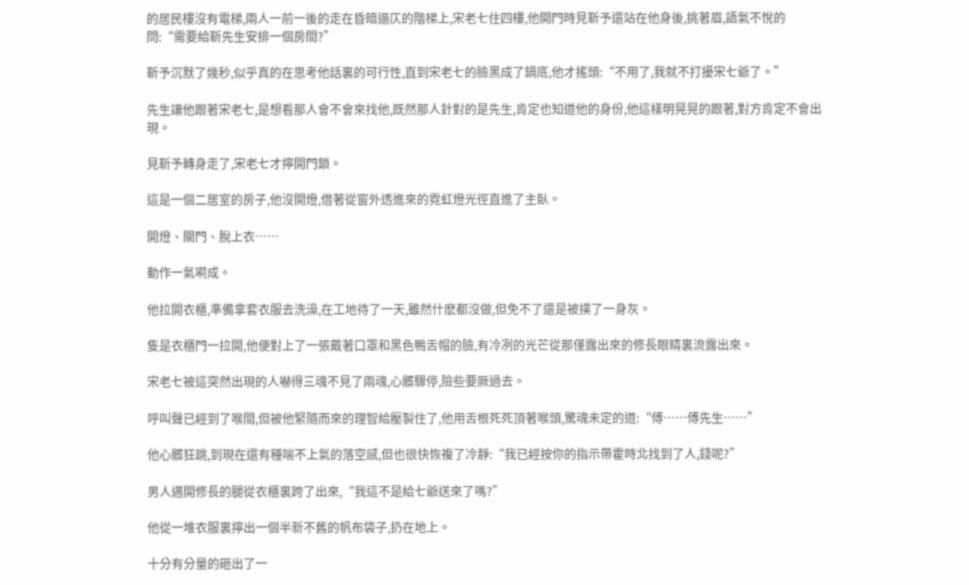的居民樓沒有電梯,兩人一前一後的走在昏暗逼仄的階梯上,宋老七住四樓,他開門時見靳予還站在他身後,挑著眉,語氣不悅的問:“需要給靳先生安排一個房間?”

靳予沉默了幾秒,似乎真的在思考他話裏的可行性,直到宋老七的臉黑成了鍋底,他才搖頭:“不用了,我就不打擾宋七爺了。”

先生讓他跟著宋老七,是想看那人會不會來找他,既然那人針對的是先生,肯定也知道他的身份,他這樣明晃晃的跟著,對方肯定不會出現。

見靳予轉身走了,宋老七才擰開門鎖。

這是一個二居室的房子,他沒開燈,借著從窗外透進來的霓虹燈光徑直進了主臥。

開燈、關門、脫上衣……

動作一氣嗬成。

他拉開衣櫃,準備拿套衣服去洗澡,在工地待了一天,雖然什麽都沒做,但免不了還是被撲了一身灰。

隻是衣櫃門一拉開,他便對上了一張戴著口罩和黑色鴨舌帽的臉,有冷冽的光芒從那僅露出來的修長眼睛裏流露出來。

宋老七被這突然出現的人嚇得三魂不見了兩魂,心髒驟停,險些要厥過去。

呼叫聲已經到了喉間,但被他緊隨而來的理智給壓製住了,他用舌根死死頂著喉頭,驚魂未定的道:“傅……傅先生……”

他心髒狂跳,到現在還有種喘不上氣的落空感,但也很快恢複了冷靜:“我已經按你的指示帶霍時北找到了人,錢呢?”

男人邁開修長的腿從衣櫃裏跨了出來,“我這不是給七爺送來了嗎?”

他從一堆衣服裏擰出一個半新不舊的帆布袋子,扔在地上。

十分有分量的砸出了一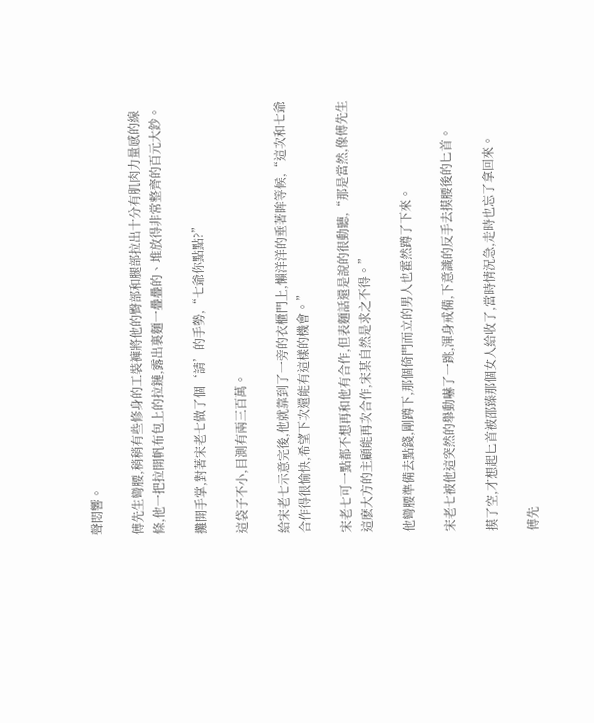聲悶響。

傅先生彎腰,稍稍有些修身的工裝褲將他的臀部和腿部拉出十分有肌肉力量感的線條,他一把拉開帆布包上的拉鏈,露出裏麵一疊疊的、堆放得非常整齊的百元大鈔。

攤開手掌,對著宋老七做了個‘請’的手勢,“七爺你點點?”

這袋子不小,目測有兩三百萬。

給宋老七示意完後,他就靠到了一旁的衣櫃門上,懶洋洋的垂著眸等候,“這次和七爺合作得很愉快,希望下次還能有這樣的機會。”

宋老七可一點都不想再和他有合作,但表麵話還是說的很動聽,“那是當然,像傅先生這麽大方的主顧能再次合作,宋某自然是求之不得。”

他彎腰準備去點錢,剛蹲下,那個倚門而立的男人也霍然蹲了下來。

宋老七被他這突然的舉動嚇了一跳,渾身戒備,下意識的反手去摸腰後的匕首。

摸了空,才想起匕首被邵臻那個女人給收了,當時情況急,走時也忘了拿回來。

傅先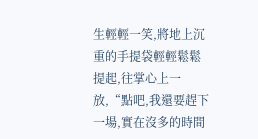生輕輕一笑,將地上沉重的手提袋輕輕鬆鬆提起,往掌心上一放,“點吧,我還要趕下一場,實在沒多的時間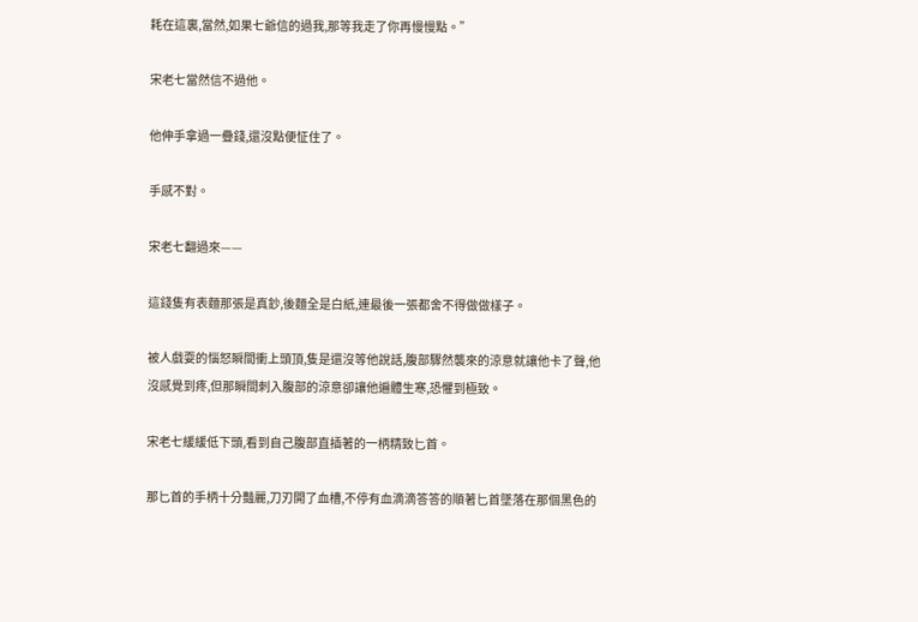耗在這裏,當然,如果七爺信的過我,那等我走了你再慢慢點。”

宋老七當然信不過他。

他伸手拿過一疊錢,還沒點便怔住了。

手感不對。

宋老七翻過來——

這錢隻有表麵那張是真鈔,後麵全是白紙,連最後一張都舍不得做做樣子。

被人戲耍的惱怒瞬間衝上頭頂,隻是還沒等他說話,腹部驟然襲來的涼意就讓他卡了聲,他沒感覺到疼,但那瞬間刺入腹部的涼意卻讓他遍體生寒,恐懼到極致。

宋老七緩緩低下頭,看到自己腹部直插著的一柄精致匕首。

那匕首的手柄十分豔麗,刀刃開了血槽,不停有血滴滴答答的順著匕首墜落在那個黑色的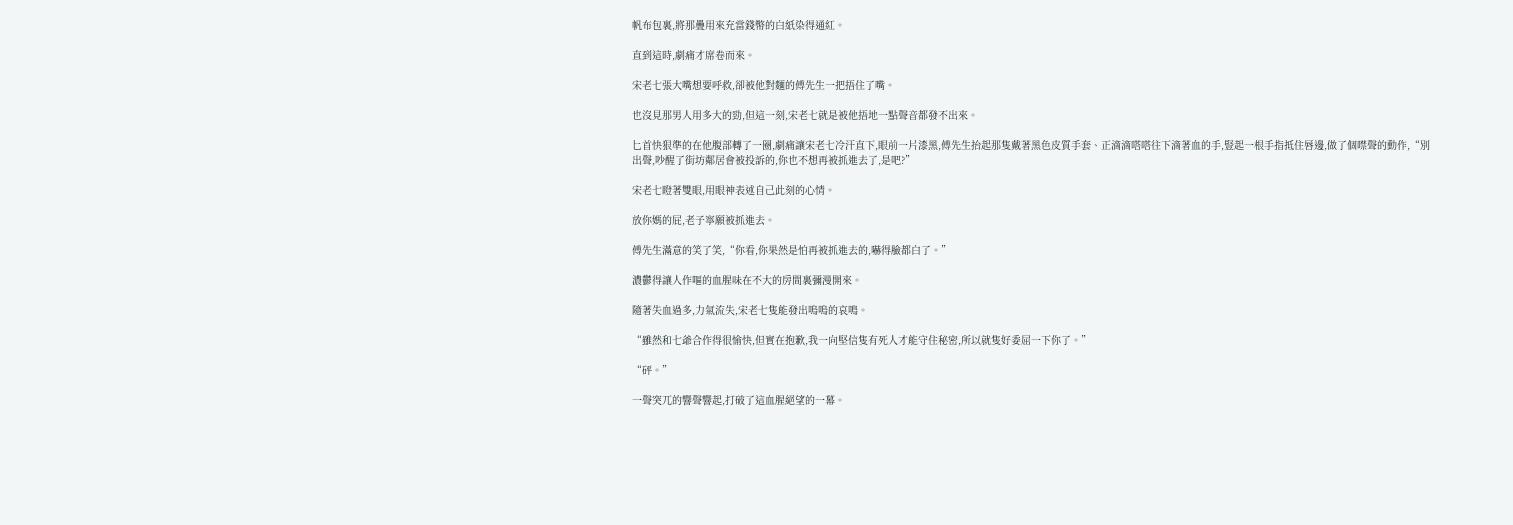帆布包裏,將那疊用來充當錢幣的白紙染得通紅。

直到這時,劇痛才席卷而來。

宋老七張大嘴想要呼救,卻被他對麵的傅先生一把捂住了嘴。

也沒見那男人用多大的勁,但這一刻,宋老七就是被他捂地一點聲音都發不出來。

匕首快狠準的在他腹部轉了一圈,劇痛讓宋老七冷汗直下,眼前一片漆黑,傅先生抬起那隻戴著黑色皮質手套、正滴滴嗒嗒往下滴著血的手,豎起一根手指抵住唇邊,做了個噤聲的動作,“別出聲,吵醒了街坊鄰居會被投訴的,你也不想再被抓進去了,是吧?”

宋老七瞪著雙眼,用眼神表述自己此刻的心情。

放你媽的屁,老子寧願被抓進去。

傅先生滿意的笑了笑,“你看,你果然是怕再被抓進去的,嚇得臉都白了。”

濃鬱得讓人作嘔的血腥味在不大的房間裏彌漫開來。

隨著失血過多,力氣流失,宋老七隻能發出嗚嗚的哀鳴。

“雖然和七爺合作得很愉快,但實在抱歉,我一向堅信隻有死人才能守住秘密,所以就隻好委屈一下你了。”

“砰。”

一聲突兀的響聲響起,打破了這血腥絕望的一幕。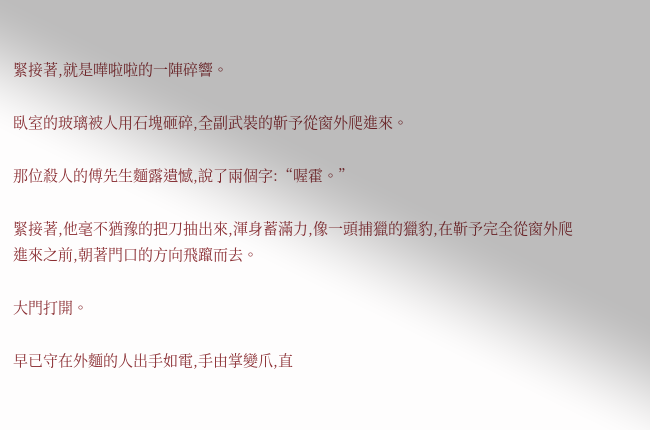緊接著,就是嘩啦啦的一陣碎響。

臥室的玻璃被人用石塊砸碎,全副武裝的靳予從窗外爬進來。

那位殺人的傅先生麵露遺憾,說了兩個字:“喔霍。”

緊接著,他毫不猶豫的把刀抽出來,渾身蓄滿力,像一頭捕獵的獵豹,在靳予完全從窗外爬進來之前,朝著門口的方向飛躥而去。

大門打開。

早已守在外麵的人出手如電,手由掌變爪,直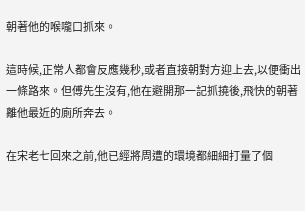朝著他的喉嚨口抓來。

這時候,正常人都會反應幾秒,或者直接朝對方迎上去,以便衝出一條路來。但傅先生沒有,他在避開那一記抓撓後,飛快的朝著離他最近的廁所奔去。

在宋老七回來之前,他已經將周遭的環境都細細打量了個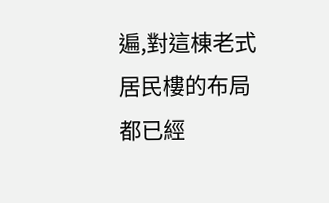遍,對這棟老式居民樓的布局都已經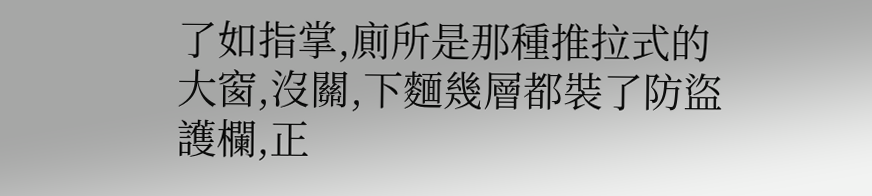了如指掌,廁所是那種推拉式的大窗,沒關,下麵幾層都裝了防盜護欄,正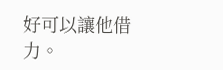好可以讓他借力。